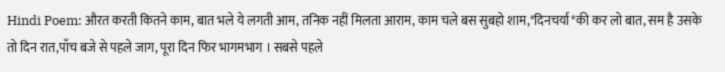Hindi Poem: औरत करती कितने काम, बात भले ये लगती आम, तनिक नहीं मिलता आराम, काम चले बस सुबहो शाम,*दिनचर्या*की कर लो बात, सम है उसके तो दिन रात,पाँच बजे से पहले जाग, पूरा दिन फिर भागमभाग । सबसे पहले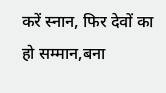करें स्नान, फिर देवों का हो सम्मान,बना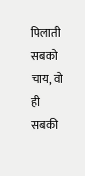पिलाती सबको चाय, वो ही सबकी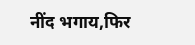नींद भगाय,फिर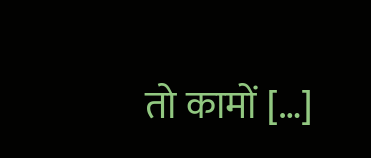तो कामों […]